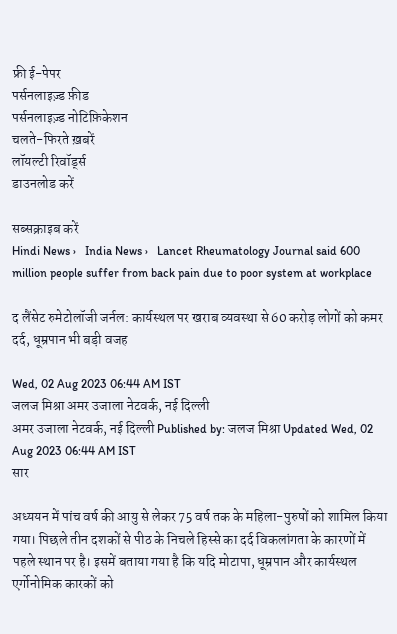फ्री ई-पेपर
पर्सनलाइज़्ड फ़ीड
पर्सनलाइज़्ड नोटिफ़िकेशन
चलते-फिरते ख़बरें
लॉयल्टी रिवॉर्ड्स
डाउनलोड करें

सब्सक्राइब करें
Hindi News ›   India News ›   Lancet Rheumatology Journal said 600 million people suffer from back pain due to poor system at workplace

द लैंसेट रुमेटोलॉजी जर्नल: कार्यस्थल पर खराब व्यवस्था से 60 करोड़ लोगों को कमर दर्द, धूम्रपान भी बड़ी वजह

Wed, 02 Aug 2023 06:44 AM IST
जलज मिश्रा अमर उजाला नेटवर्क, नई दिल्ली
अमर उजाला नेटवर्क, नई दिल्ली Published by: जलज मिश्रा Updated Wed, 02 Aug 2023 06:44 AM IST
सार

अध्ययन में पांच वर्ष की आयु से लेकर 75 वर्ष तक के महिला-पुरुषों को शामिल किया गया। पिछले तीन दशकों से पीठ के निचले हिस्से का दर्द विकलांगता के कारणों में पहले स्थान पर है। इसमें बताया गया है कि यदि मोटापा, धूम्रपान और कार्यस्थल एर्गोनोमिक कारकों को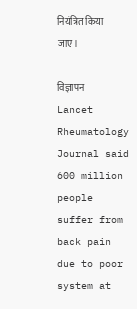नियंत्रित किया जाए।

विज्ञापन
Lancet Rheumatology Journal said 600 million people suffer from back pain due to poor system at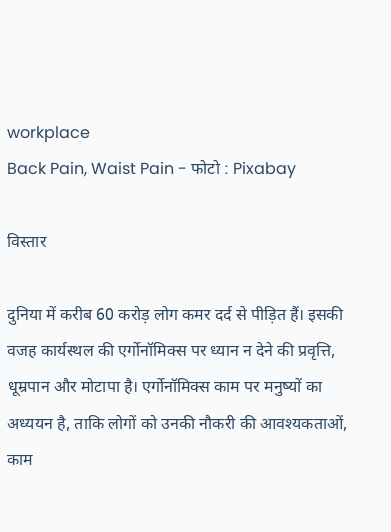workplace
Back Pain, Waist Pain - फोटो : Pixabay

विस्तार

दुनिया में करीब 60 करोड़ लोग कमर दर्द से पीड़ित हैं। इसकी वजह कार्यस्थल की एर्गोनॉमिक्स पर ध्यान न देने की प्रवृत्ति, धूम्रपान और मोटापा है। एर्गोनॉमिक्स काम पर मनुष्यों का अध्ययन है, ताकि लोगों को उनकी नौकरी की आवश्यकताओं, काम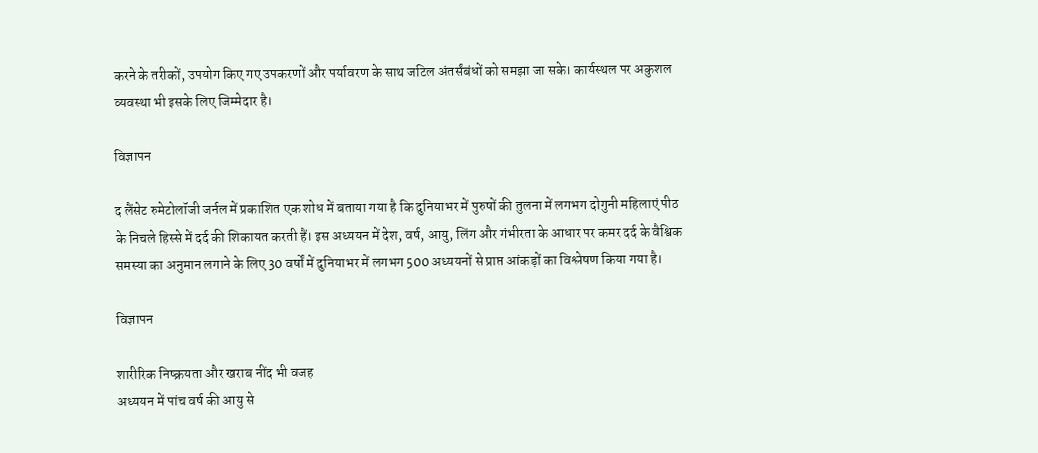करने के तरीकों, उपयोग किए गए उपकरणों और पर्यावरण के साथ जटिल अंतर्संबंधों को समझा जा सके। कार्यस्थल पर अकुशल व्यवस्था भी इसके लिए जिम्मेदार है।

विज्ञापन

द लैंसेट रुमेटोलॉजी जर्नल में प्रकाशित एक शोध में बताया गया है कि दुनियाभर में पुरुषों की तुलना में लगभग दोगुनी महिलाएं पीठ के निचले हिस्से में दर्द की शिकायत करती हैं। इस अध्ययन में देश, वर्ष, आयु, लिंग और गंभीरता के आधार पर कमर दर्द के वैश्विक समस्या का अनुमान लगाने के लिए 30 वर्षों में दुनियाभर में लगभग 500 अध्ययनों से प्राप्त आंकड़ों का विश्लेषण किया गया है।

विज्ञापन

शारीरिक निष्क्रयता और खराब नींद भी वजह
अध्ययन में पांच वर्ष की आयु से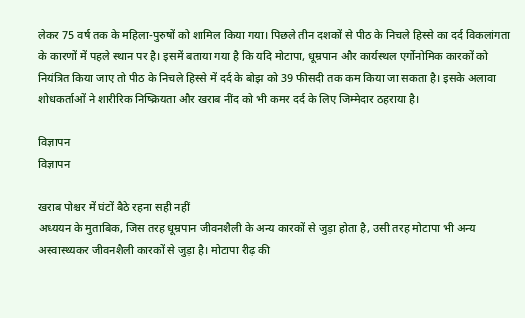लेकर 75 वर्ष तक के महिला-पुरुषों को शामिल किया गया। पिछले तीन दशकों से पीठ के निचले हिस्से का दर्द विकलांगता के कारणों में पहले स्थान पर है। इसमें बताया गया है कि यदि मोटापा, धूम्रपान और कार्यस्थल एर्गोनोमिक कारकों को नियंत्रित किया जाए तो पीठ के निचले हिस्से में दर्द के बोझ को 39 फीसदी तक कम किया जा सकता है। इसके अलावा शोधकर्ताओं ने शारीरिक निष्क्रियता और खराब नींद को भी कमर दर्द के लिए जिम्मेदार ठहराया है।

विज्ञापन
विज्ञापन

खराब पोश्चर में घंटों बैठे रहना सही नहीं
अध्ययन के मुताबिक, जिस तरह धूम्रपान जीवनशैली के अन्य कारकों से जुड़ा होता है, उसी तरह मोटापा भी अन्य अस्वास्थ्यकर जीवनशैली कारकों से जुड़ा है। मोटापा रीढ़ की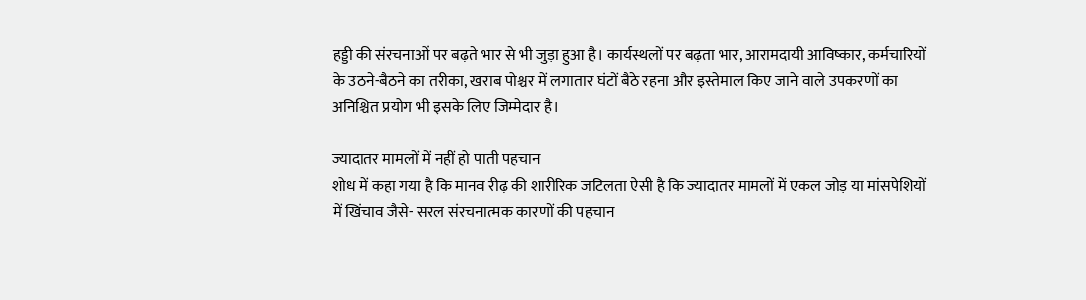हड्डी की संरचनाओं पर बढ़ते भार से भी जुड़ा हुआ है। कार्यस्थलों पर बढ़ता भार, आरामदायी आविष्कार, कर्मचारियों के उठने-बैठने का तरीका, खराब पोश्चर में लगातार घंटों बैठे रहना और इस्तेमाल किए जाने वाले उपकरणों का अनिश्चित प्रयोग भी इसके लिए जिम्मेदार है।

ज्यादातर मामलों में नहीं हो पाती पहचान
शोध में कहा गया है कि मानव रीढ़ की शारीरिक जटिलता ऐसी है कि ज्यादातर मामलों में एकल जोड़ या मांसपेशियों में खिंचाव जैसे- सरल संरचनात्मक कारणों की पहचान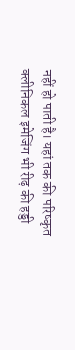नहीं हो पाती है। यहां तक की परिष्कृत क्लीनिकल इमेजिंग भी रीढ़ की हड्डी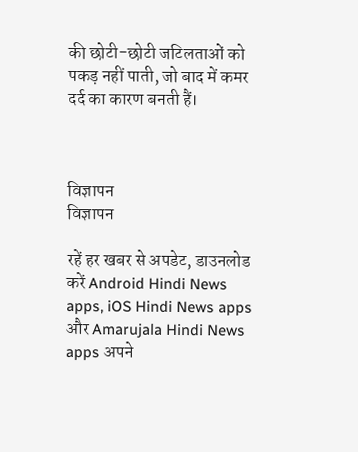की छोटी-छोटी जटिलताओं को पकड़ नहीं पाती, जो बाद में कमर दर्द का कारण बनती हैं।



विज्ञापन
विज्ञापन

रहें हर खबर से अपडेट, डाउनलोड करें Android Hindi News apps, iOS Hindi News apps और Amarujala Hindi News apps अपने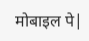मोबाइल पे|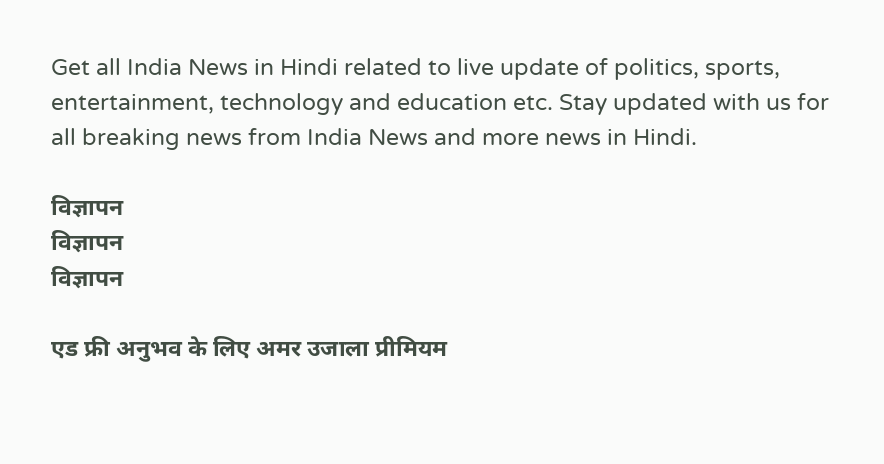Get all India News in Hindi related to live update of politics, sports, entertainment, technology and education etc. Stay updated with us for all breaking news from India News and more news in Hindi.

विज्ञापन
विज्ञापन
विज्ञापन

एड फ्री अनुभव के लिए अमर उजाला प्रीमियम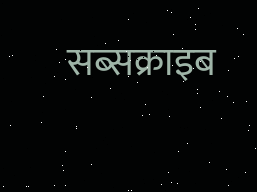सब्सक्राइब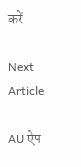करें

Next Article

AU ऐप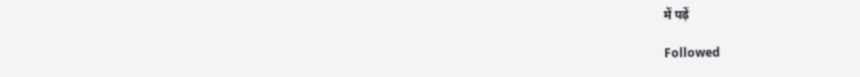में पढ़ें

Followed